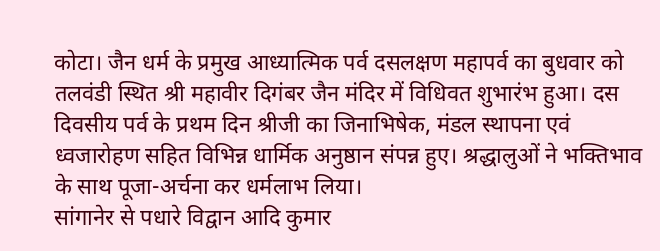कोटा। जैन धर्म के प्रमुख आध्यात्मिक पर्व दसलक्षण महापर्व का बुधवार को तलवंडी स्थित श्री महावीर दिगंबर जैन मंदिर में विधिवत शुभारंभ हुआ। दस दिवसीय पर्व के प्रथम दिन श्रीजी का जिनाभिषेक, मंडल स्थापना एवं ध्वजारोहण सहित विभिन्न धार्मिक अनुष्ठान संपन्न हुए। श्रद्धालुओं ने भक्तिभाव के साथ पूजा-अर्चना कर धर्मलाभ लिया।
सांगानेर से पधारे विद्वान आदि कुमार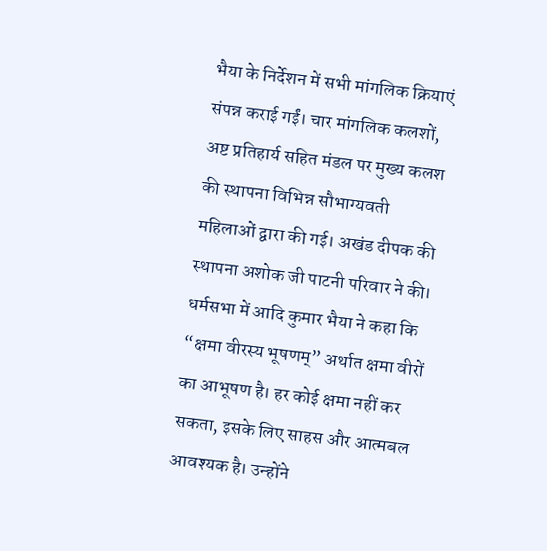भैया के निर्देशन में सभी मांगलिक क्रियाएं संपन्न कराई गईं। चार मांगलिक कलशों, अष्ट प्रतिहार्य सहित मंडल पर मुख्य कलश की स्थापना विभिन्न सौभाग्यवती महिलाओं द्वारा की गई। अखंड दीपक की स्थापना अशोक जी पाटनी परिवार ने की।
धर्मसभा में आदि कुमार भैया ने कहा कि “क्षमा वीरस्य भूषणम्” अर्थात क्षमा वीरों का आभूषण है। हर कोई क्षमा नहीं कर सकता, इसके लिए साहस और आत्मबल आवश्यक है। उन्होंने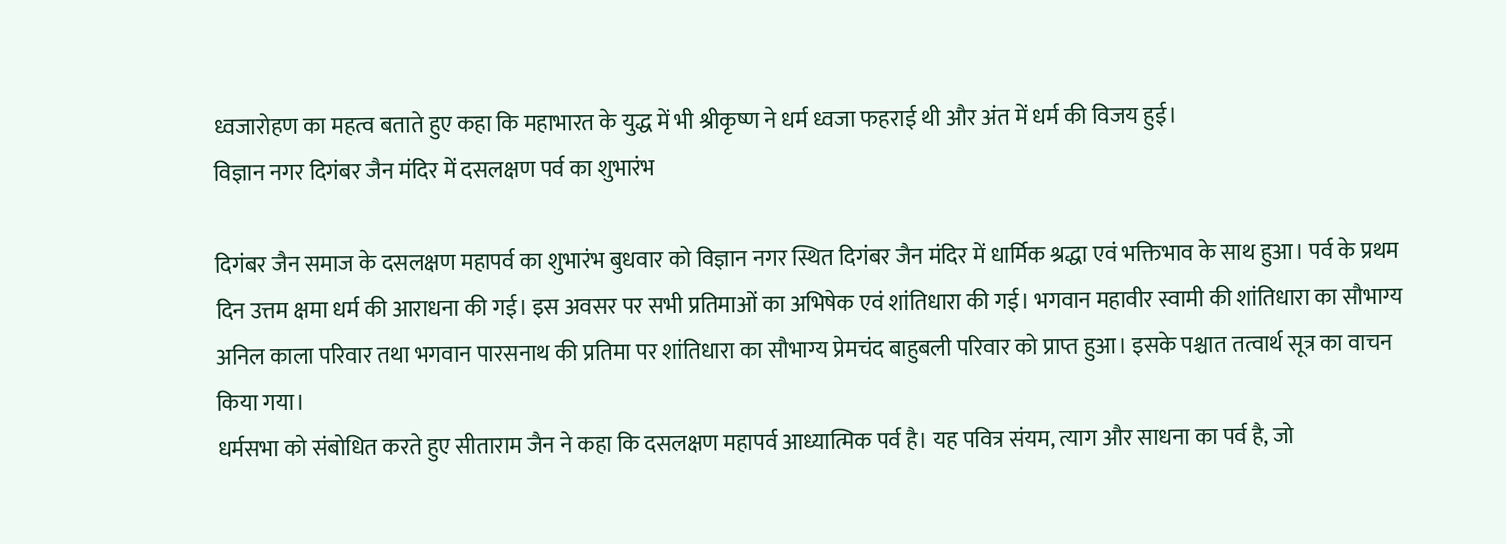ध्वजारोहण का महत्व बताते हुए कहा कि महाभारत के युद्ध में भी श्रीकृष्ण ने धर्म ध्वजा फहराई थी और अंत में धर्म की विजय हुई।
विज्ञान नगर दिगंबर जैन मंदिर में दसलक्षण पर्व का शुभारंभ

दिगंबर जैन समाज के दसलक्षण महापर्व का शुभारंभ बुधवार को विज्ञान नगर स्थित दिगंबर जैन मंदिर में धार्मिक श्रद्धा एवं भक्तिभाव के साथ हुआ। पर्व के प्रथम दिन उत्तम क्षमा धर्म की आराधना की गई। इस अवसर पर सभी प्रतिमाओं का अभिषेक एवं शांतिधारा की गई। भगवान महावीर स्वामी की शांतिधारा का सौभाग्य अनिल काला परिवार तथा भगवान पारसनाथ की प्रतिमा पर शांतिधारा का सौभाग्य प्रेमचंद बाहुबली परिवार को प्राप्त हुआ। इसके पश्चात तत्वार्थ सूत्र का वाचन किया गया।
धर्मसभा को संबोधित करते हुए सीताराम जैन ने कहा कि दसलक्षण महापर्व आध्यात्मिक पर्व है। यह पवित्र संयम, त्याग और साधना का पर्व है, जो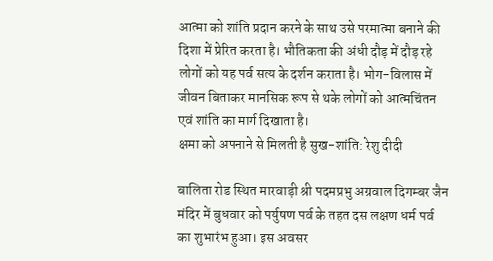आत्मा को शांति प्रदान करने के साथ उसे परमात्मा बनाने की दिशा में प्रेरित करता है। भौतिकता की अंधी दौड़ में दौड़ रहे लोगों को यह पर्व सत्य के दर्शन कराता है। भोग-विलास में जीवन बिताकर मानसिक रूप से थके लोगों को आत्मचिंतन एवं शांति का मार्ग दिखाता है।
क्षमा को अपनाने से मिलती है सुख-शांति: रेशु दीदी

बालिता रोड स्थित मारवाड़ी श्री पदमप्रभु अग्रवाल दिगम्बर जैन मंदिर में बुधवार को पर्युषण पर्व के तहत दस लक्षण धर्म पर्व का शुभारंभ हुआ। इस अवसर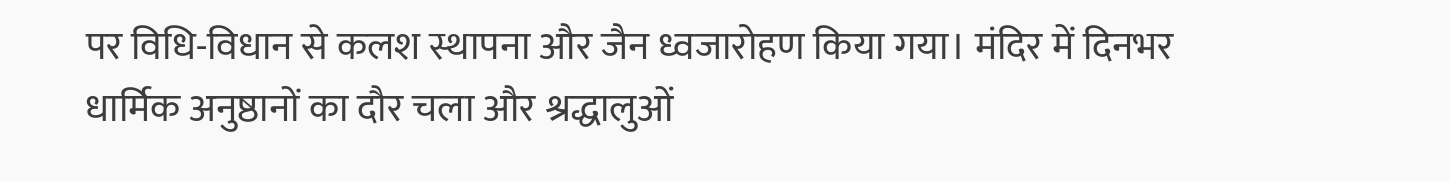पर विधि-विधान से कलश स्थापना और जैन ध्वजारोहण किया गया। मंदिर में दिनभर धार्मिक अनुष्ठानों का दौर चला और श्रद्धालुओं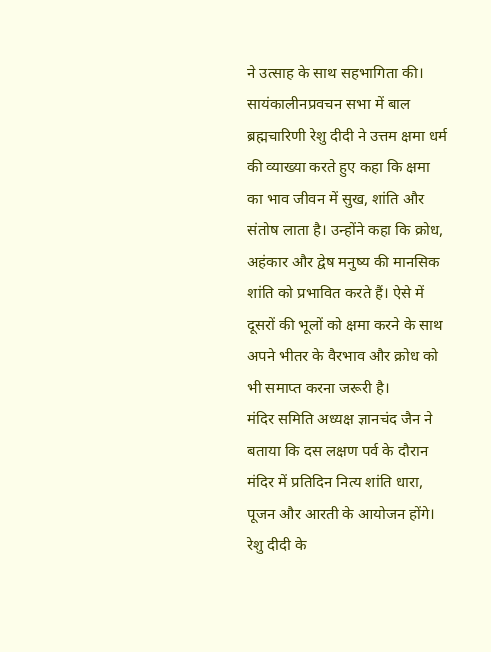ने उत्साह के साथ सहभागिता की।
सायंकालीनप्रवचन सभा में बाल ब्रह्मचारिणी रेशु दीदी ने उत्तम क्षमा धर्म की व्याख्या करते हुए कहा कि क्षमा का भाव जीवन में सुख, शांति और संतोष लाता है। उन्होंने कहा कि क्रोध, अहंकार और द्वेष मनुष्य की मानसिक शांति को प्रभावित करते हैं। ऐसे में दूसरों की भूलों को क्षमा करने के साथ अपने भीतर के वैरभाव और क्रोध को भी समाप्त करना जरूरी है।
मंदिर समिति अध्यक्ष ज्ञानचंद जैन ने बताया कि दस लक्षण पर्व के दौरान मंदिर में प्रतिदिन नित्य शांति धारा, पूजन और आरती के आयोजन होंगे। रेशु दीदी के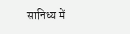सानिध्य में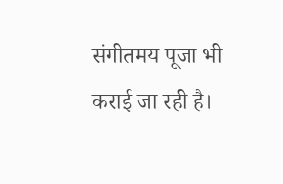संगीतमय पूजा भी कराई जा रही है।